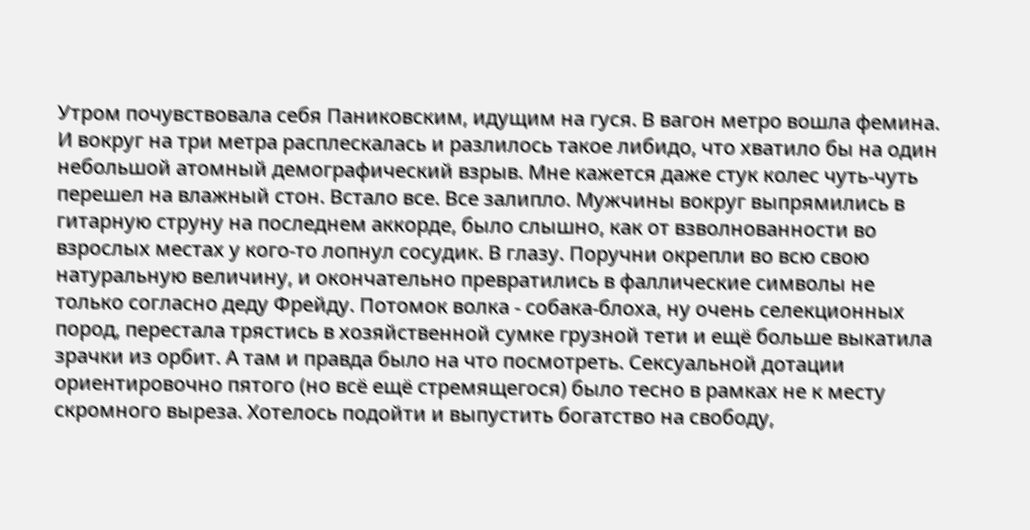Утром почувствовала себя Паниковским, идущим на гуся. В вагон метро вошла фемина. И вокруг на три метра расплескалась и разлилось такое либидо, что хватило бы на один небольшой атомный демографический взрыв. Мне кажется даже стук колес чуть-чуть перешел на влажный стон. Встало все. Все залипло. Мужчины вокруг выпрямились в гитарную струну на последнем аккорде, было слышно, как от взволнованности во взрослых местах у кого-то лопнул сосудик. В глазу. Поручни окрепли во всю свою натуральную величину, и окончательно превратились в фаллические символы не только согласно деду Фрейду. Потомок волка - собака-блоха, ну очень селекционных пород, перестала трястись в хозяйственной сумке грузной тети и ещё больше выкатила зрачки из орбит. А там и правда было на что посмотреть. Сексуальной дотации ориентировочно пятого (но всё ещё стремящегося) было тесно в рамках не к месту скромного выреза. Хотелось подойти и выпустить богатство на свободу,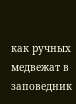как ручных медвежат в заповедник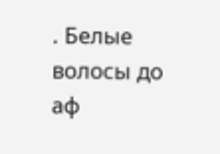. Белые волосы до аф